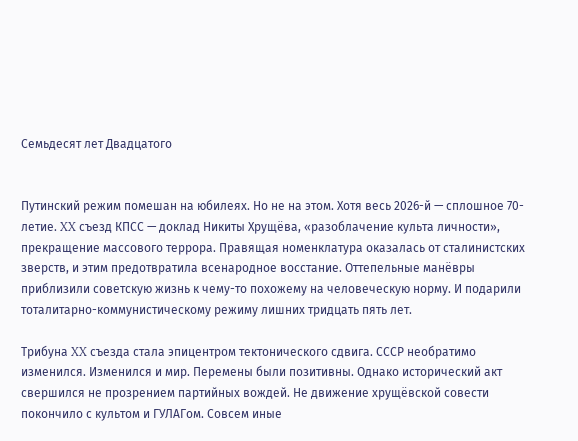Семьдесят лет Двадцатого


Путинский режим помешан на юбилеях. Но не на этом. Хотя весь 2026-й — сплошное 70-летие. XX съезд КПСС — доклад Никиты Хрущёва, «разоблачение культа личности», прекращение массового террора. Правящая номенклатура оказалась от сталинистских зверств, и этим предотвратила всенародное восстание. Оттепельные манёвры приблизили советскую жизнь к чему-то похожему на человеческую норму. И подарили тоталитарно-коммунистическому режиму лишних тридцать пять лет.

Трибуна XX съезда стала эпицентром тектонического сдвига. СССР необратимо изменился. Изменился и мир. Перемены были позитивны. Однако исторический акт свершился не прозрением партийных вождей. Не движение хрущёвской совести покончило с культом и ГУЛАГом. Совсем иные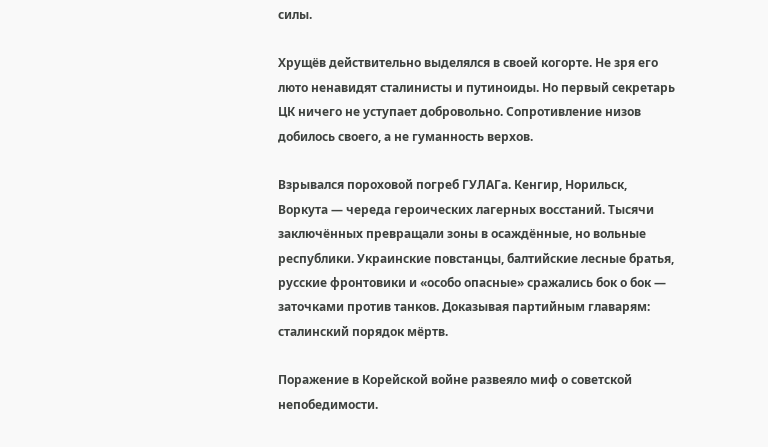силы.

Хрущёв действительно выделялся в своей когорте. Не зря его люто ненавидят сталинисты и путиноиды. Но первый секретарь ЦК ничего не уступает добровольно. Сопротивление низов добилось своего, а не гуманность верхов.

Взрывался пороховой погреб ГУЛАГа. Кенгир, Норильск, Воркута — череда героических лагерных восстаний. Тысячи заключённых превращали зоны в осаждённые, но вольные республики. Украинские повстанцы, балтийские лесные братья, русские фронтовики и «особо опасные» сражались бок о бок — заточками против танков. Доказывая партийным главарям: сталинский порядок мёртв.

Поражение в Корейской войне развеяло миф о советской непобедимости.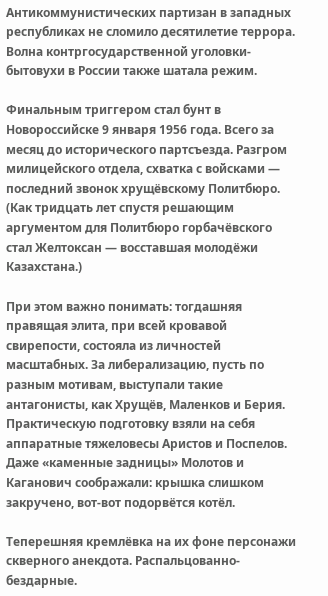Антикоммунистических партизан в западных республиках не сломило десятилетие террора. Волна контргосударственной уголовки-бытовухи в России также шатала режим.

Финальным триггером стал бунт в Новороссийске 9 января 1956 года. Всего за месяц до исторического партсъезда. Разгром милицейского отдела, схватка с войсками — последний звонок хрущёвскому Политбюро. (Как тридцать лет спустя решающим аргументом для Политбюро горбачёвского стал Желтоксан — восставшая молодёжи Казахстана.)

При этом важно понимать: тогдашняя правящая элита, при всей кровавой свирепости, состояла из личностей масштабных. За либерализацию, пусть по разным мотивам, выступали такие антагонисты, как Хрущёв, Маленков и Берия. Практическую подготовку взяли на себя аппаратные тяжеловесы Аристов и Поспелов. Даже «каменные задницы» Молотов и Каганович соображали: крышка слишком закручено, вот-вот подорвётся котёл.

Теперешняя кремлёвка на их фоне персонажи скверного анекдота. Распальцованно-бездарные.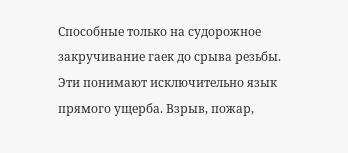Способные только на судорожное закручивание гаек до срыва резьбы. Эти понимают исключительно язык прямого ущерба. Взрыв, пожар,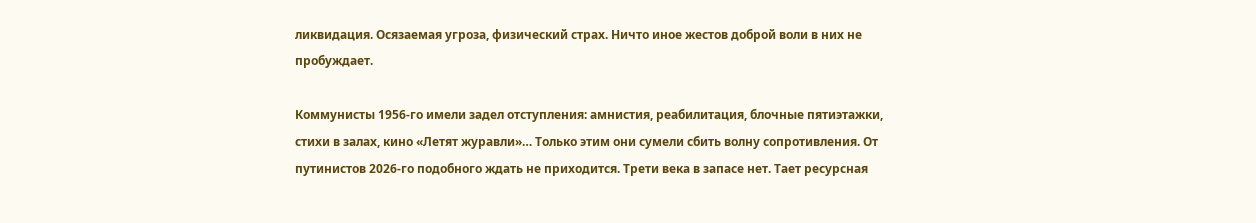ликвидация. Осязаемая угроза, физический страх. Ничто иное жестов доброй воли в них не пробуждает.

Коммунисты 1956-го имели задел отступления: амнистия, реабилитация, блочные пятиэтажки, стихи в залах, кино «Летят журавли»… Только этим они сумели сбить волну сопротивления. От путинистов 2026-го подобного ждать не приходится. Трети века в запасе нет. Тает ресурсная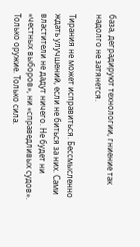база, деградируют технологии, гниение так надолго не затянется.

Тирания не может исправиться. Бессмысленно ждать улучшений, если не биться за них. Сами властители не дадут ничего. Не будет ни «честных выборов», ни «справедливых судов». Только оружие. Только сила.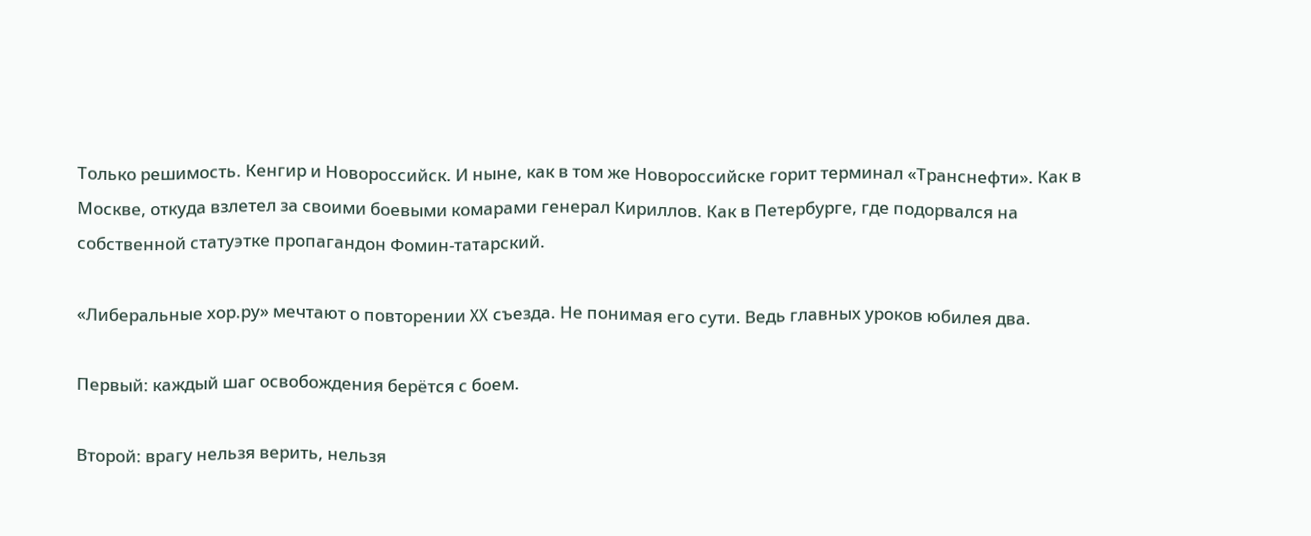Только решимость. Кенгир и Новороссийск. И ныне, как в том же Новороссийске горит терминал «Транснефти». Как в Москве, откуда взлетел за своими боевыми комарами генерал Кириллов. Как в Петербурге, где подорвался на собственной статуэтке пропагандон Фомин-татарский.

«Либеральные хор.ру» мечтают о повторении XX съезда. Не понимая его сути. Ведь главных уроков юбилея два.

Первый: каждый шаг освобождения берётся с боем.

Второй: врагу нельзя верить, нельзя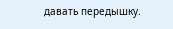давать передышку.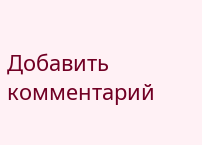Добавить комментарий